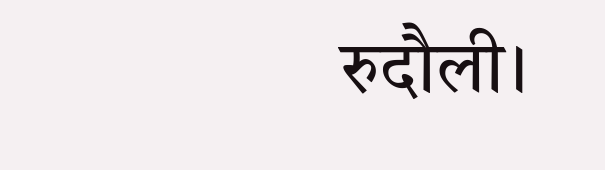रुदौली।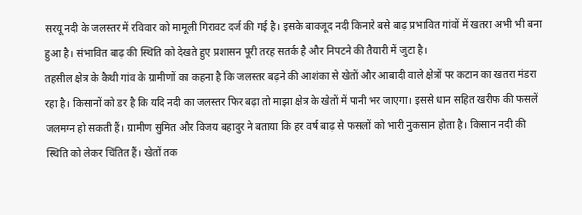सरयू नदी के जलस्तर में रविवार को मामूली गिरावट दर्ज की गई है। इसके बावजूद नदी किनारे बसे बाढ़ प्रभावित गांवों में खतरा अभी भी बना हुआ है। संभावित बाढ़ की स्थिति को देखते हुए प्रशासन पूरी तरह सतर्क है और निपटने की तैयारी में जुटा है।
तहसील क्षेत्र के कैथी गांव के ग्रामीणों का कहना है कि जलस्तर बढ़ने की आशंका से खेतों और आबादी वाले क्षेत्रों पर कटान का खतरा मंडरा रहा है। किसानों को डर है कि यदि नदी का जलस्तर फिर बढ़ा तो माझा क्षेत्र के खेतों में पानी भर जाएगा। इससे धान सहित खरीफ की फसलें जलमग्न हो सकती हैं। ग्रामीण सुमित और विजय बहादुर ने बताया कि हर वर्ष बाढ़ से फसलों को भारी नुकसान होता है। किसान नदी की स्थिति को लेकर चिंतित हैं। खेतों तक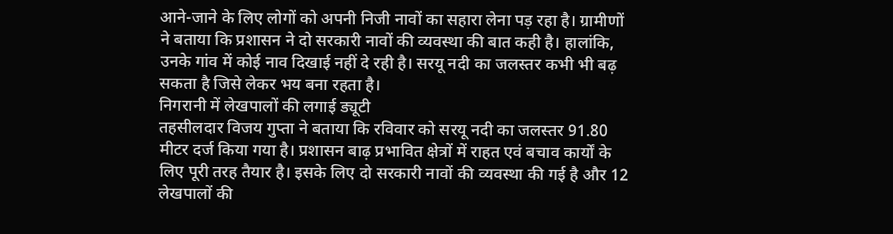आने-जाने के लिए लोगों को अपनी निजी नावों का सहारा लेना पड़ रहा है। ग्रामीणों ने बताया कि प्रशासन ने दो सरकारी नावों की व्यवस्था की बात कही है। हालांकि, उनके गांव में कोई नाव दिखाई नहीं दे रही है। सरयू नदी का जलस्तर कभी भी बढ़ सकता है जिसे लेकर भय बना रहता है।
निगरानी में लेखपालों की लगाई ड्यूटी
तहसीलदार विजय गुप्ता ने बताया कि रविवार को सरयू नदी का जलस्तर 91.80 मीटर दर्ज किया गया है। प्रशासन बाढ़ प्रभावित क्षेत्रों में राहत एवं बचाव कार्यों के लिए पूरी तरह तैयार है। इसके लिए दो सरकारी नावों की व्यवस्था की गई है और 12 लेखपालों की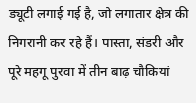ड्यूटी लगाई गई है, जो लगातार क्षेत्र की निगरानी कर रहे हैं। पास्ता, संडरी और पूरे महगू पुरवा में तीन बाढ़ चौकियां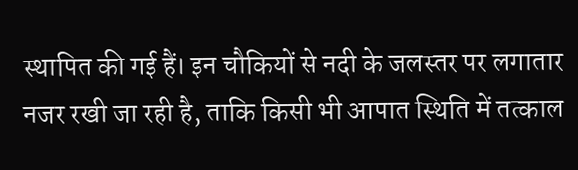स्थापित की गई हैं। इन चौकियों से नदी के जलस्तर पर लगातार नजर रखी जा रही है, ताकि किसी भी आपात स्थिति में तत्काल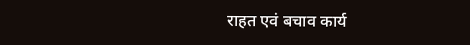राहत एवं बचाव कार्य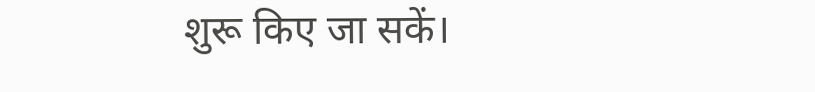शुरू किए जा सकें।